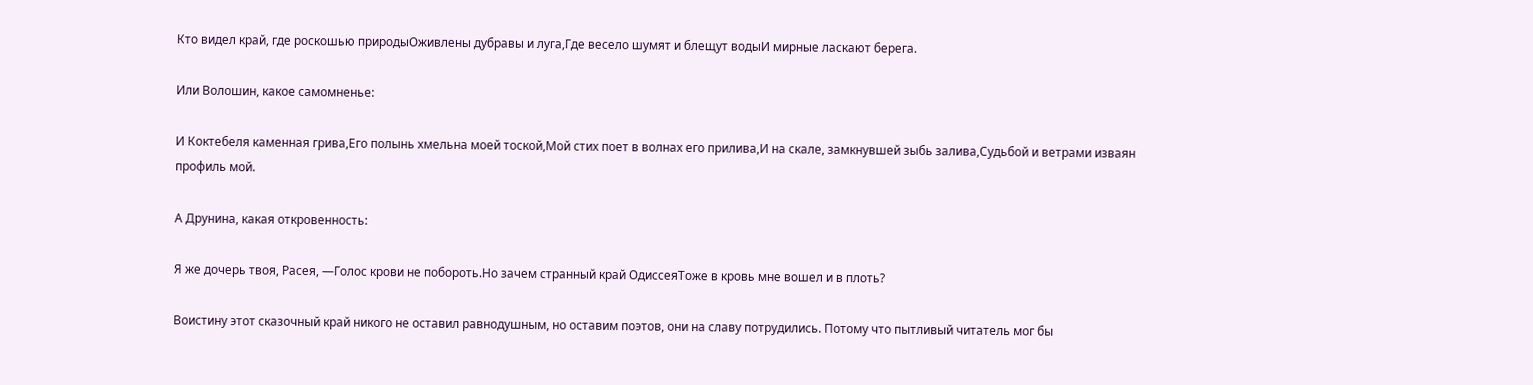Кто видел край, где роскошью природыОживлены дубравы и луга,Где весело шумят и блещут водыИ мирные ласкают берега.

Или Волошин, какое самомненье:

И Коктебеля каменная грива,Его полынь хмельна моей тоской,Мой стих поет в волнах его прилива,И на скале, замкнувшей зыбь залива,Судьбой и ветрами изваян профиль мой.

А Друнина, какая откровенность:

Я же дочерь твоя, Расея, —Голос крови не побороть.Но зачем странный край ОдиссеяТоже в кровь мне вошел и в плоть?

Воистину этот сказочный край никого не оставил равнодушным, но оставим поэтов, они на славу потрудились. Потому что пытливый читатель мог бы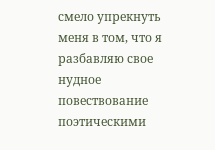смело упрекнуть меня в том, что я разбавляю свое нудное повествование поэтическими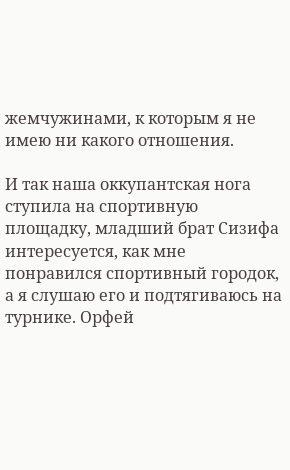жемчужинами, к которым я не имею ни какого отношения.

И так наша оккупантская нога ступила на спортивную площадку, младший брат Сизифа интересуется, как мне понравился спортивный городок, а я слушаю его и подтягиваюсь на турнике. Орфей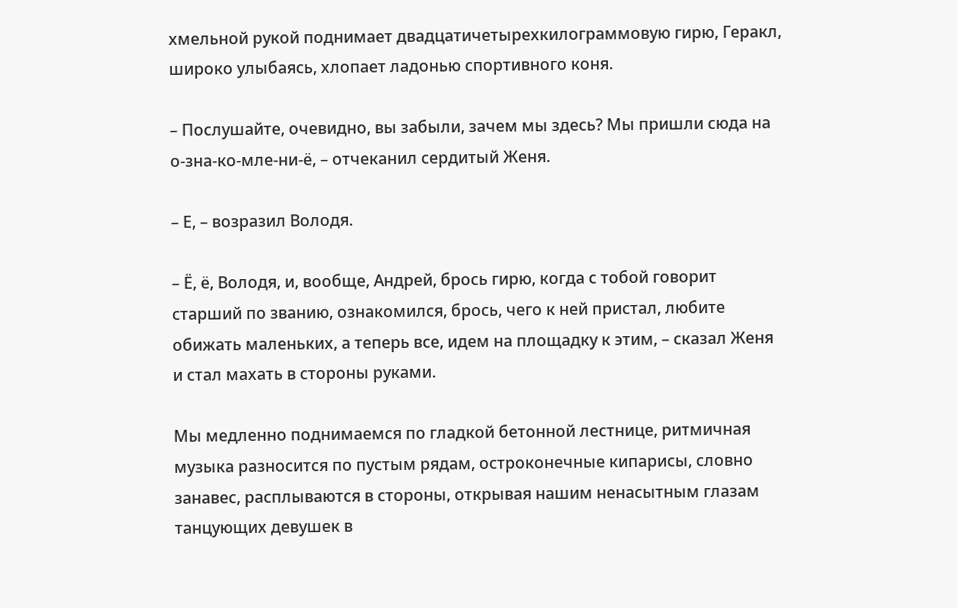хмельной рукой поднимает двадцатичетырехкилограммовую гирю, Геракл, широко улыбаясь, хлопает ладонью спортивного коня.

– Послушайте, очевидно, вы забыли, зачем мы здесь? Мы пришли сюда на о-зна-ко-мле-ни-ё, – отчеканил сердитый Женя.

– Е, – возразил Володя.

– Ё, ё, Володя, и, вообще, Андрей, брось гирю, когда с тобой говорит старший по званию, ознакомился, брось, чего к ней пристал, любите обижать маленьких, а теперь все, идем на площадку к этим, – сказал Женя и стал махать в стороны руками.

Мы медленно поднимаемся по гладкой бетонной лестнице, ритмичная музыка разносится по пустым рядам, остроконечные кипарисы, словно занавес, расплываются в стороны, открывая нашим ненасытным глазам танцующих девушек в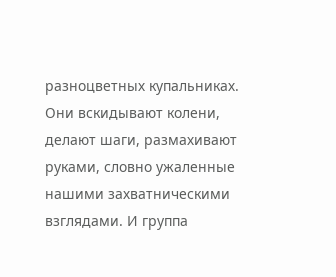разноцветных купальниках. Они вскидывают колени, делают шаги, размахивают руками, словно ужаленные нашими захватническими взглядами. И группа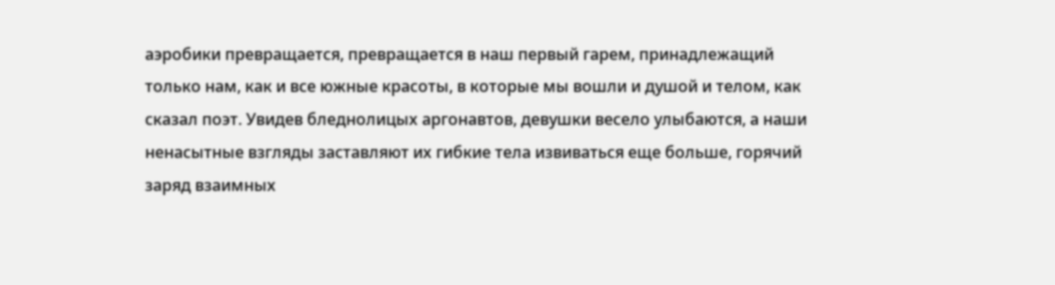аэробики превращается, превращается в наш первый гарем, принадлежащий только нам, как и все южные красоты, в которые мы вошли и душой и телом, как сказал поэт. Увидев бледнолицых аргонавтов, девушки весело улыбаются, а наши ненасытные взгляды заставляют их гибкие тела извиваться еще больше, горячий заряд взаимных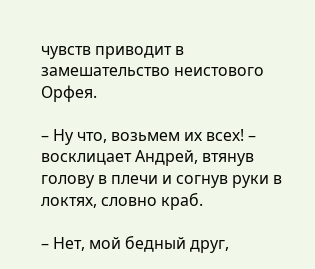чувств приводит в замешательство неистового Орфея.

– Ну что, возьмем их всех! – восклицает Андрей, втянув голову в плечи и согнув руки в локтях, словно краб.

– Нет, мой бедный друг,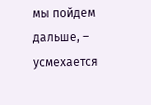мы пойдем дальше, – усмехается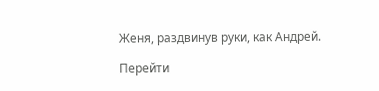Женя, раздвинув руки, как Андрей.

Перейти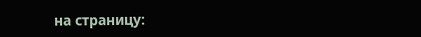на страницу: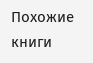Похожие книги